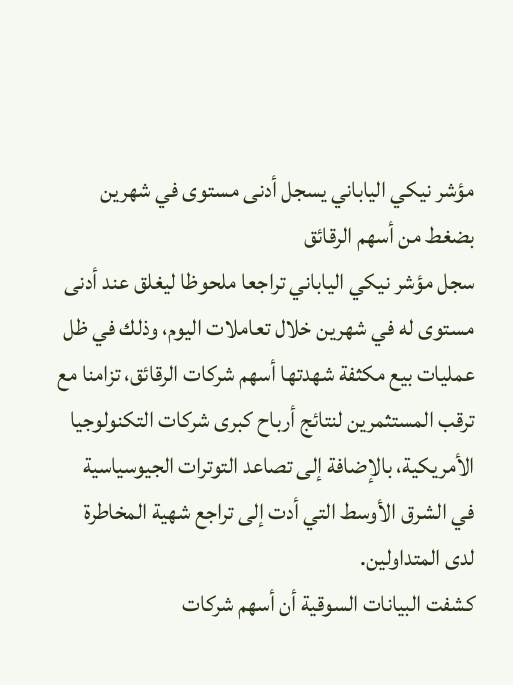مؤشر نيكي الياباني يسجل أدنى مستوى في شهرين بضغط من أسهم الرقائق
سجل مؤشر نيكي الياباني تراجعا ملحوظا ليغلق عند أدنى مستوى له في شهرين خلال تعاملات اليوم، وذلك في ظل عمليات بيع مكثفة شهدتها أسهم شركات الرقائق، تزامنا مع ترقب المستثمرين لنتائج أرباح كبرى شركات التكنولوجيا الأمريكية، بالإضافة إلى تصاعد التوترات الجيوسياسية في الشرق الأوسط التي أدت إلى تراجع شهية المخاطرة لدى المتداولين.
كشفت البيانات السوقية أن أسهم شركات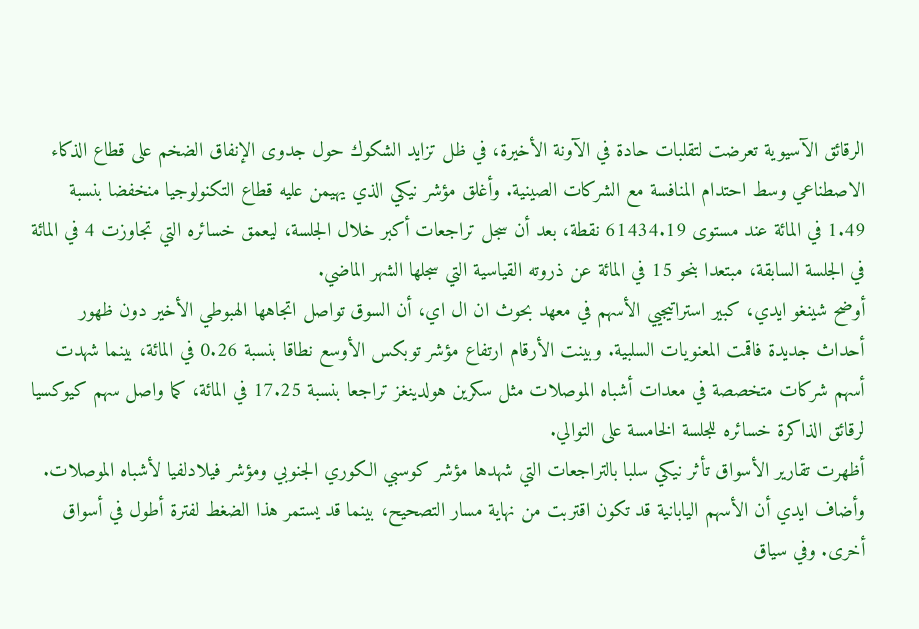الرقائق الآسيوية تعرضت لتقلبات حادة في الآونة الأخيرة، في ظل تزايد الشكوك حول جدوى الإنفاق الضخم على قطاع الذكاء الاصطناعي وسط احتدام المنافسة مع الشركات الصينية. وأغلق مؤشر نيكي الذي يهيمن عليه قطاع التكنولوجيا منخفضا بنسبة 1.49 في المائة عند مستوى 61434.19 نقطة، بعد أن سجل تراجعات أكبر خلال الجلسة، ليعمق خسائره التي تجاوزت 4 في المائة في الجلسة السابقة، مبتعدا بنحو 15 في المائة عن ذروته القياسية التي سجلها الشهر الماضي.
أوضح شينغو ايدي، كبير استراتيجيي الأسهم في معهد بحوث ان ال اي، أن السوق تواصل اتجاهها الهبوطي الأخير دون ظهور أحداث جديدة فاقمت المعنويات السلبية. وبينت الأرقام ارتفاع مؤشر توبكس الأوسع نطاقا بنسبة 0.26 في المائة، بينما شهدت أسهم شركات متخصصة في معدات أشباه الموصلات مثل سكرين هولدينغز تراجعا بنسبة 17.25 في المائة، كما واصل سهم كيوكسيا لرقائق الذاكرة خسائره للجلسة الخامسة على التوالي.
أظهرت تقارير الأسواق تأثر نيكي سلبا بالتراجعات التي شهدها مؤشر كوسبي الكوري الجنوبي ومؤشر فيلادلفيا لأشباه الموصلات. وأضاف ايدي أن الأسهم اليابانية قد تكون اقتربت من نهاية مسار التصحيح، بينما قد يستمر هذا الضغط لفترة أطول في أسواق أخرى. وفي سياق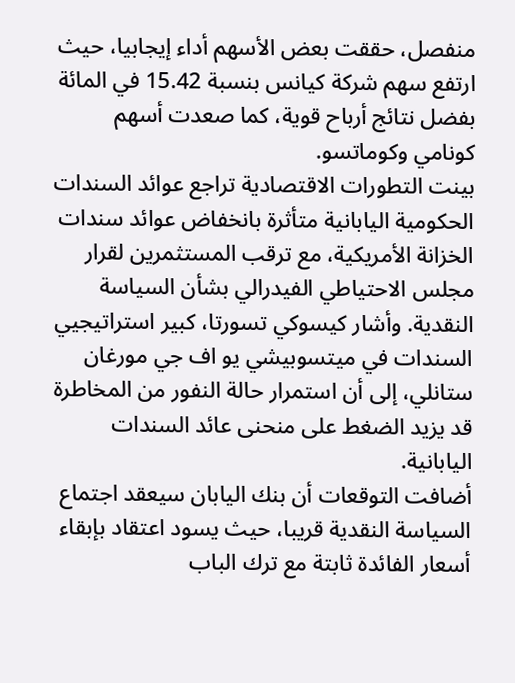منفصل، حققت بعض الأسهم أداء إيجابيا، حيث ارتفع سهم شركة كيانس بنسبة 15.42 في المائة بفضل نتائج أرباح قوية، كما صعدت أسهم كونامي وكوماتسو.
بينت التطورات الاقتصادية تراجع عوائد السندات الحكومية اليابانية متأثرة بانخفاض عوائد سندات الخزانة الأمريكية، مع ترقب المستثمرين لقرار مجلس الاحتياطي الفيدرالي بشأن السياسة النقدية. وأشار كيسوكي تسورتا، كبير استراتيجيي السندات في ميتسوبيشي يو اف جي مورغان ستانلي، إلى أن استمرار حالة النفور من المخاطرة قد يزيد الضغط على منحنى عائد السندات اليابانية.
أضافت التوقعات أن بنك اليابان سيعقد اجتماع السياسة النقدية قريبا، حيث يسود اعتقاد بإبقاء أسعار الفائدة ثابتة مع ترك الباب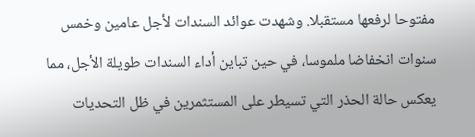مفتوحا لرفعها مستقبلا. وشهدت عوائد السندات لأجل عامين وخمس سنوات انخفاضا ملموسا، في حين تباين أداء السندات طويلة الأجل، مما يعكس حالة الحذر التي تسيطر على المستثمرين في ظل التحديات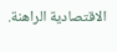الاقتصادية الراهنة.